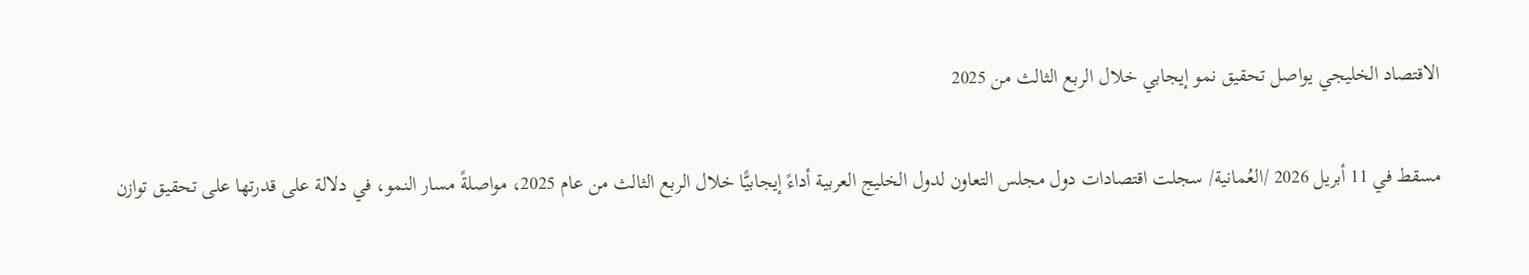الاقتصاد الخليجي يواصل تحقيق نمو إيجابي خلال الربع الثالث من 2025

مسقط في 11 أبريل 2026 /العُمانية/ سجلت اقتصادات دول مجلس التعاون لدول الخليج العربية أداءً إيجابيًّا خلال الربع الثالث من عام 2025، مواصلةً مسار النمو، في دلالة على قدرتها على تحقيق توازن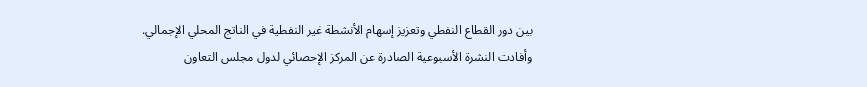بين دور القطاع النفطي وتعزيز إسهام الأنشطة غير النفطية في الناتج المحلي الإجمالي.
وأفادت النشرة الأسبوعية الصادرة عن المركز الإحصائي لدول مجلس التعاون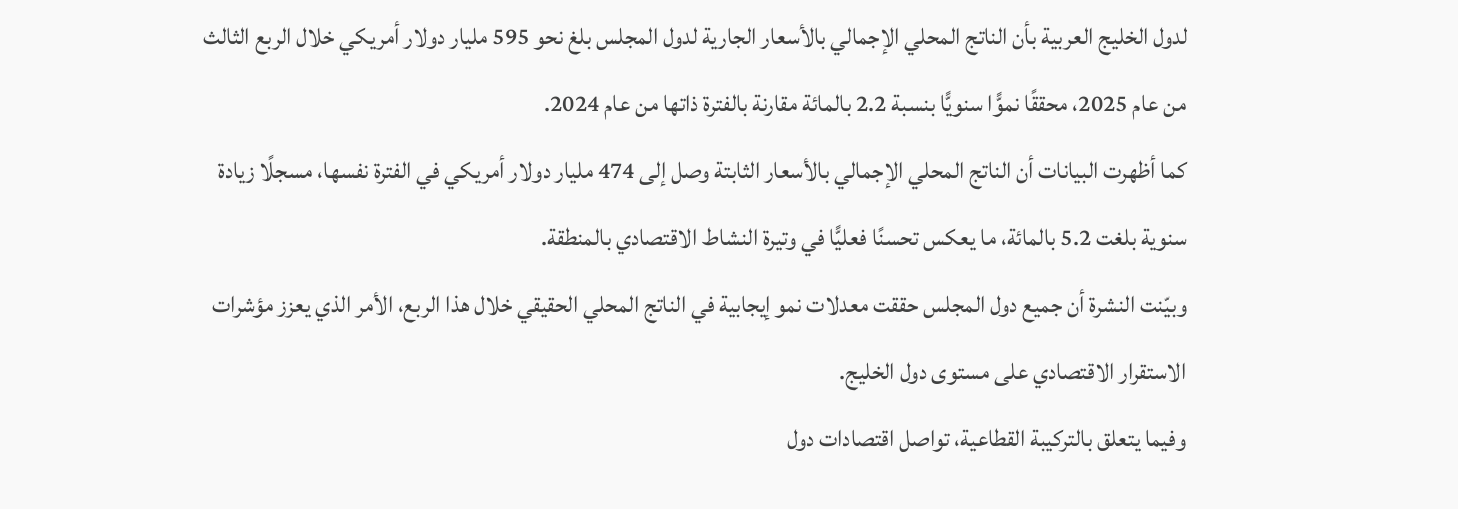لدول الخليج العربية بأن الناتج المحلي الإجمالي بالأسعار الجارية لدول المجلس بلغ نحو 595 مليار دولار أمريكي خلال الربع الثالث من عام 2025، محققًا نموًّا سنويًّا بنسبة 2.2 بالمائة مقارنة بالفترة ذاتها من عام 2024.
كما أظهرت البيانات أن الناتج المحلي الإجمالي بالأسعار الثابتة وصل إلى 474 مليار دولار أمريكي في الفترة نفسها، مسجلًا زيادة سنوية بلغت 5.2 بالمائة، ما يعكس تحسنًا فعليًّا في وتيرة النشاط الاقتصادي بالمنطقة.
وبيّنت النشرة أن جميع دول المجلس حققت معدلات نمو إيجابية في الناتج المحلي الحقيقي خلال هذا الربع، الأمر الذي يعزز مؤشرات الاستقرار الاقتصادي على مستوى دول الخليج.
وفيما يتعلق بالتركيبة القطاعية، تواصل اقتصادات دول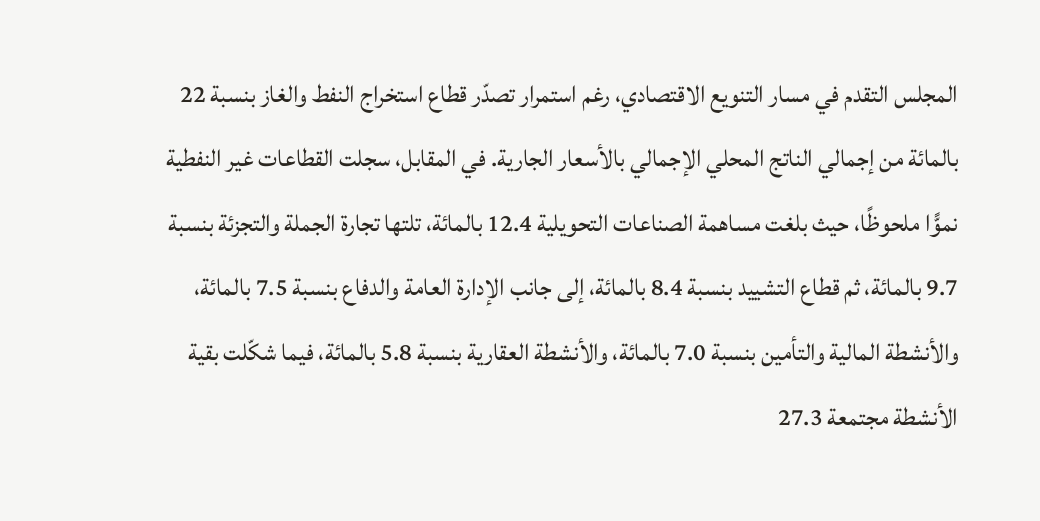المجلس التقدم في مسار التنويع الاقتصادي، رغم استمرار تصدّر قطاع استخراج النفط والغاز بنسبة 22 بالمائة من إجمالي الناتج المحلي الإجمالي بالأسعار الجارية. في المقابل، سجلت القطاعات غير النفطية نموًّا ملحوظًا، حيث بلغت مساهمة الصناعات التحويلية 12.4 بالمائة، تلتها تجارة الجملة والتجزئة بنسبة 9.7 بالمائة، ثم قطاع التشييد بنسبة 8.4 بالمائة، إلى جانب الإدارة العامة والدفاع بنسبة 7.5 بالمائة، والأنشطة المالية والتأمين بنسبة 7.0 بالمائة، والأنشطة العقارية بنسبة 5.8 بالمائة، فيما شكّلت بقية الأنشطة مجتمعة 27.3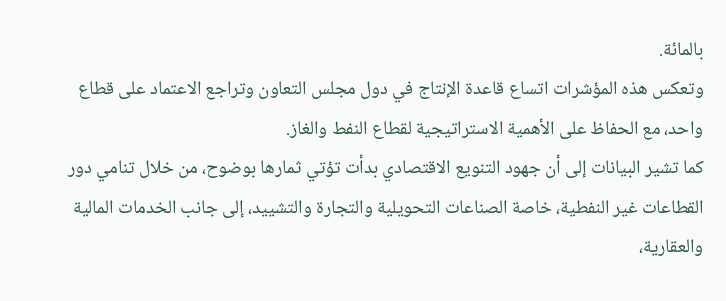بالمائة.
وتعكس هذه المؤشرات اتساع قاعدة الإنتاج في دول مجلس التعاون وتراجع الاعتماد على قطاع واحد، مع الحفاظ على الأهمية الاستراتيجية لقطاع النفط والغاز.
كما تشير البيانات إلى أن جهود التنويع الاقتصادي بدأت تؤتي ثمارها بوضوح، من خلال تنامي دور القطاعات غير النفطية، خاصة الصناعات التحويلية والتجارة والتشييد، إلى جانب الخدمات المالية والعقارية،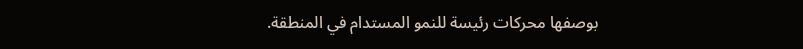بوصفها محركات رئيسة للنمو المستدام في المنطقة.